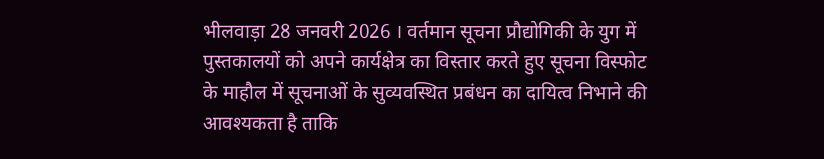भीलवाड़ा 28 जनवरी 2026 । वर्तमान सूचना प्रौद्योगिकी के युग में पुस्तकालयों को अपने कार्यक्षेत्र का विस्तार करते हुए सूचना विस्फोट के माहौल में सूचनाओं के सुव्यवस्थित प्रबंधन का दायित्व निभाने की आवश्यकता है ताकि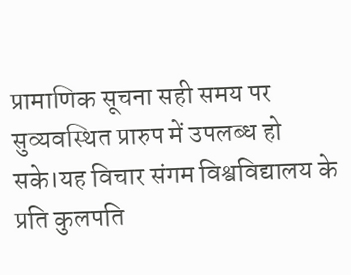प्रामाणिक सूचना सही समय पर सुव्यवस्थित प्रारुप में उपलब्ध हो सके।यह विचार संगम विश्वविद्यालय के प्रति कुलपति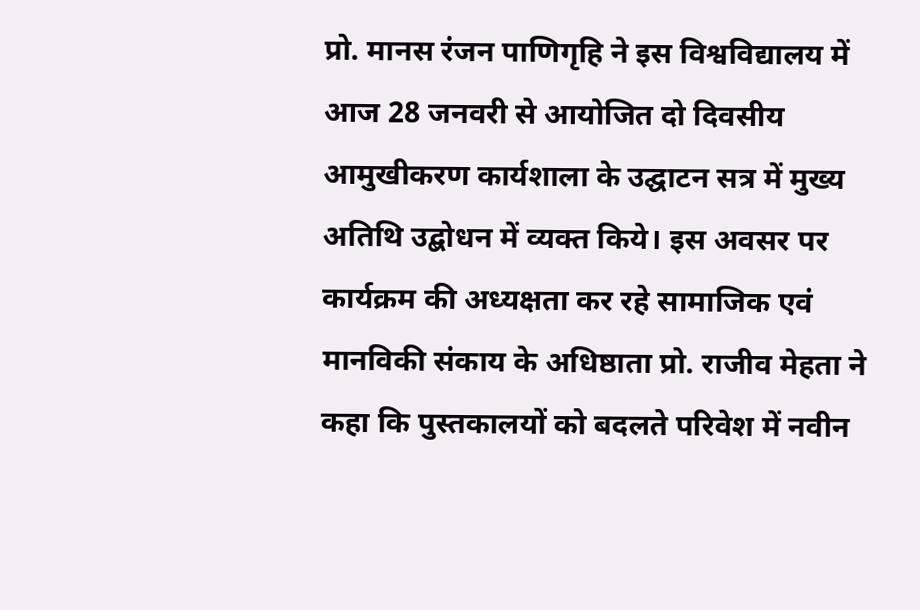प्रो. मानस रंजन पाणिगृहि ने इस विश्वविद्यालय में आज 28 जनवरी से आयोजित दो दिवसीय आमुखीकरण कार्यशाला के उद्घाटन सत्र में मुख्य अतिथि उद्बोधन में व्यक्त किये। इस अवसर पर कार्यक्रम की अध्यक्षता कर रहे सामाजिक एवं मानविकी संकाय के अधिष्ठाता प्रो. राजीव मेहता ने कहा कि पुस्तकालयों को बदलते परिवेश में नवीन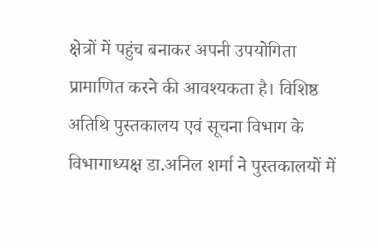क्षेत्रों में पहुंच बनाकर अपनी उपयोगिता प्रामाणित करने की आवश्यकता है। विशिष्ठ अतिथि पुस्तकालय एवं सूचना विभाग के विभागाध्यक्ष डा.अनिल शर्मा ने पुस्तकालयों में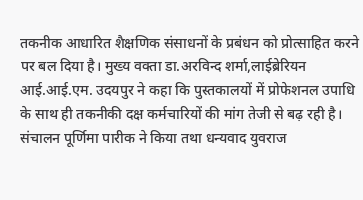तकनीक आधारित शैक्षणिक संसाधनों के प्रबंधन को प्रोत्साहित करने पर बल दिया है। मुख्य वक्ता डा.अरविन्द शर्मा,लाईब्रेरियन आई.आई.एम. उदयपुर ने कहा कि पुस्तकालयों में प्रोफेशनल उपाधि के साथ ही तकनीकी दक्ष कर्मचारियों की मांग तेजी से बढ़ रही है। संचालन पूर्णिमा पारीक ने किया तथा धन्यवाद युवराज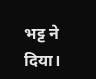भट्ट ने दिया।